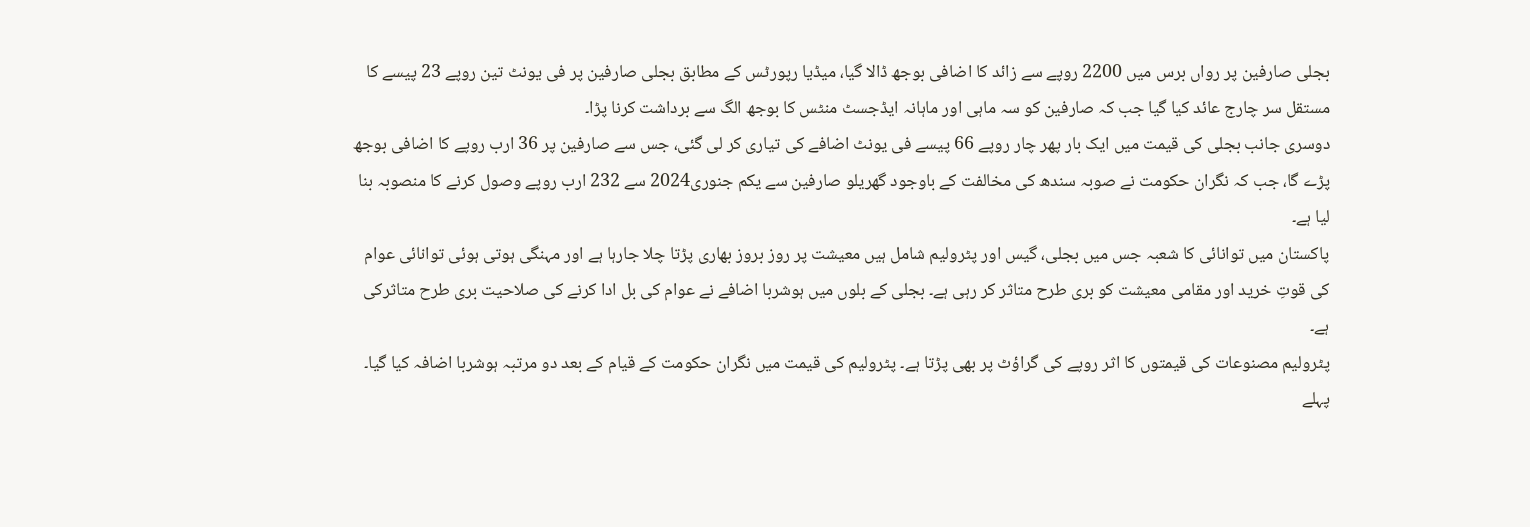بجلی صارفین پر رواں برس میں 2200 روپے سے زائد کا اضافی بوجھ ڈالا گیا، میڈیا رپورٹس کے مطابق بجلی صارفین پر فی یونٹ تین روپے 23 پیسے کا مستقل سر چارج عائد کیا گیا جب کہ صارفین کو سہ ماہی اور ماہانہ ایڈجسٹ منٹس کا بوجھ الگ سے برداشت کرنا پڑا۔
دوسری جانب بجلی کی قیمت میں ایک بار پھر چار روپے 66 پیسے فی یونٹ اضافے کی تیاری کر لی گئی، جس سے صارفین پر 36 ارب روپے کا اضافی بوجھ پڑے گا، جب کہ نگران حکومت نے صوبہ سندھ کی مخالفت کے باوجود گھریلو صارفین سے یکم جنوری2024 سے 232 ارب روپے وصول کرنے کا منصوبہ بنا لیا ہے۔
پاکستان میں توانائی کا شعبہ جس میں بجلی، گیس اور پٹرولیم شامل ہیں معیشت پر روز بروز بھاری پڑتا چلا جارہا ہے اور مہنگی ہوتی ہوئی توانائی عوام کی قوتِ خرید اور مقامی معیشت کو بری طرح متاثر کر رہی ہے۔ بجلی کے بلوں میں ہوشربا اضافے نے عوام کی بل ادا کرنے کی صلاحیت بری طرح متاثرکی ہے۔
پٹرولیم مصنوعات کی قیمتوں کا اثر روپے کی گراؤٹ پر بھی پڑتا ہے۔ پٹرولیم کی قیمت میں نگران حکومت کے قیام کے بعد دو مرتبہ ہوشربا اضافہ کیا گیا۔ پہلے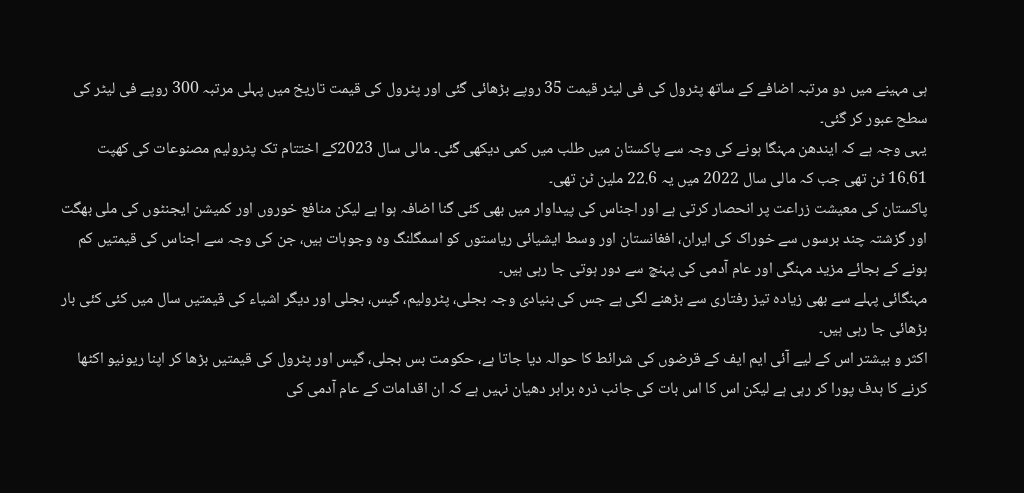ہی مہینے میں دو مرتبہ اضافے کے ساتھ پٹرول کی فی لیٹر قیمت 35 روپے بڑھائی گئی اور پٹرول کی قیمت تاریخ میں پہلی مرتبہ 300 روپے فی لیٹر کی سطح عبور کر گئی۔
یہی وجہ ہے کہ ایندھن مہنگا ہونے کی وجہ سے پاکستان میں طلب میں کمی دیکھی گئی۔ مالی سال 2023کے اختتام تک پٹرولیم مصنوعات کی کھپت 16.61 ٹن تھی جب کہ مالی سال 2022 میں یہ 22.6 ملین ٹن تھی۔
پاکستان کی معیشت زراعت پر انحصار کرتی ہے اور اجناس کی پیداوار میں بھی کئی گنا اضافہ ہوا ہے لیکن منافع خوروں اور کمیشن ایجنٹوں کی ملی بھگت اور گزشتہ چند برسوں سے خوراک کی ایران، افغانستان اور وسط ایشیائی ریاستوں کو اسمگلنگ وہ وجوہات ہیں، جن کی وجہ سے اجناس کی قیمتیں کم ہونے کے بجائے مزید مہنگی اور عام آدمی کی پہنچ سے دور ہوتی جا رہی ہیں۔
مہنگائی پہلے سے بھی زیادہ تیز رفتاری سے بڑھنے لگی ہے جس کی بنیادی وجہ بجلی، پٹرولیم، گیس، بجلی اور دیگر اشیاء کی قیمتیں سال میں کئی کئی بار بڑھائی جا رہی ہیں۔
اکثر و بیشتر اس کے لیے آئی ایم ایف کے قرضوں کی شرائط کا حوالہ دیا جاتا ہے، حکومت بس بجلی، گیس اور پٹرول کی قیمتیں بڑھا کر اپنا ریونیو اکٹھا کرنے کا ہدف پورا کر رہی ہے لیکن اس کا اس بات کی جانب ذرہ برابر دھیان نہیں ہے کہ ان اقدامات کے عام آدمی کی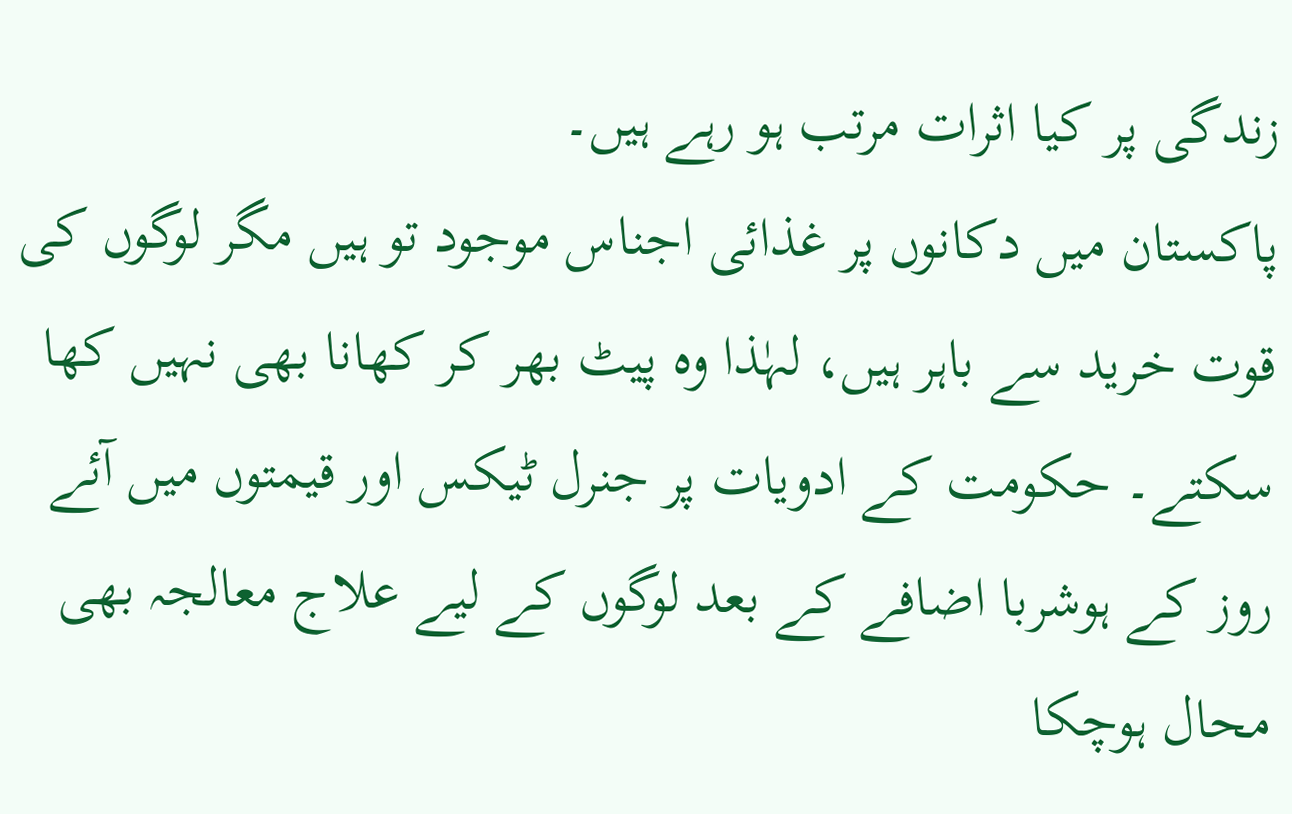زندگی پر کیا اثرات مرتب ہو رہے ہیں۔
پاکستان میں دکانوں پر غذائی اجناس موجود تو ہیں مگر لوگوں کی قوت خرید سے باہر ہیں، لہٰذا وہ پیٹ بھر کر کھانا بھی نہیں کھا سکتے۔ حکومت کے ادویات پر جنرل ٹیکس اور قیمتوں میں آئے روز کے ہوشربا اضافے کے بعد لوگوں کے لیے علاج معالجہ بھی محال ہوچکا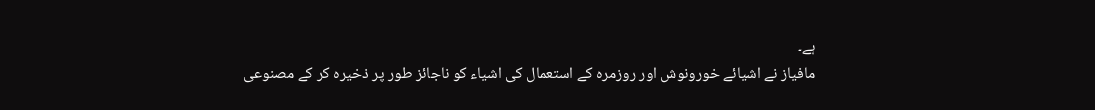ہے۔
مافیاز نے اشیائے خورونوش اور روزمرہ کے استعمال کی اشیاء کو ناجائز طور پر ذخیرہ کر کے مصنوعی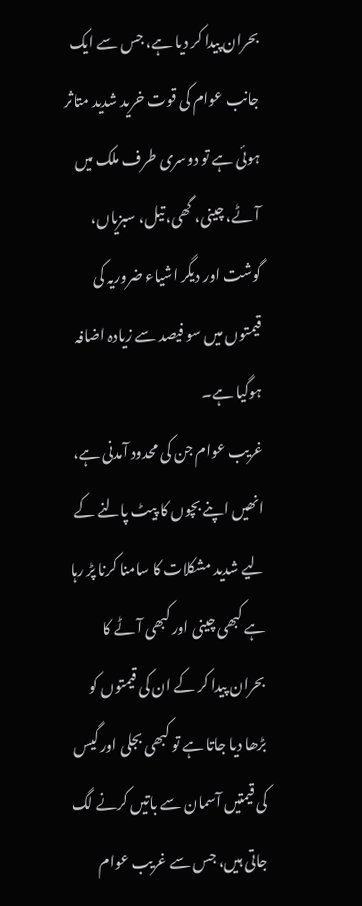بحران پیدا کر دیا ہے، جس سے ایک جانب عوام کی قوت خرید شدید متاثر ہوئی ہے تو دوسری طرف ملک میں آٹے، چینی، گھی، تیل، سبزیاں، گوشت اور دیگر اشیاء ضروریہ کی قیمتوں میں سو فیصد سے زیادہ اضافہ ہوگیا ہے۔
غریب عوام جن کی محدود آمدنی ہے، انھیں اپنے بچوں کا پیٹ پالنے کے لیے شدید مشکلات کا سامنا کرنا پڑ رہا ہے کبھی چینی اور کبھی آٹے کا بحران پیدا کر کے ان کی قیمتوں کو بڑھا دیا جاتا ہے تو کبھی بجلی اور گیس کی قیمتیں آسمان سے باتیں کرنے لگ جاتی ہیں، جس سے غریب عوام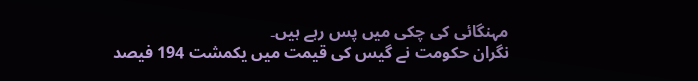مہنگائی کی چکی میں پس رہے ہیں۔
نگران حکومت نے گیس کی قیمت میں یکمشت 194 فیصد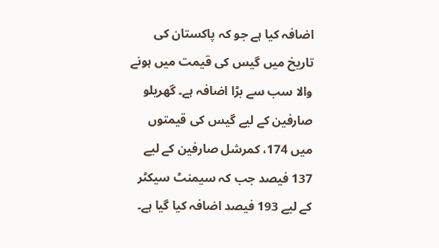اضافہ کیا ہے جو کہ پاکستان کی تاریخ میں گیس کی قیمت میں ہونے والا سب سے بڑا اضافہ ہے۔ گھریلو صارفین کے لیے گیس کی قیمتوں میں 174، کمرشل صارفین کے لیے 137 فیصد جب کہ سیمنٹ سیکٹر کے لیے 193 فیصد اضافہ کیا گیا ہے۔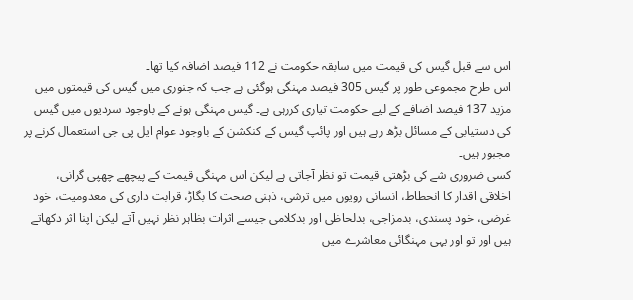اس سے قبل گیس کی قیمت میں سابقہ حکومت نے 112 فیصد اضافہ کیا تھا۔
اس طرح مجموعی طور پر گیس 305 فیصد مہنگی ہوگئی ہے جب کہ جنوری میں گیس کی قیمتوں میں مزید 137 فیصد اضافے کے لیے حکومت تیاری کررہی ہے۔ گیس مہنگی ہونے کے باوجود سردیوں میں گیس کی دستیابی کے مسائل بڑھ رہے ہیں اور پائپ گیس کے کنکشن کے باوجود عوام ایل پی جی استعمال کرنے پر مجبور ہیں۔
کسی ضروری شے کی بڑھتی قیمت تو نظر آجاتی ہے لیکن اس مہنگی قیمت کے پیچھے چھپی گرانی، اخلاقی اقدار کا انحطاط، انسانی رویوں میں ترشی، ذہنی صحت کا بگاڑ، قرابت داری کی معدومیت، خود غرضی، خود پسندی، بدمزاجی، بدلحاظی اور بدکلامی جیسے اثرات بظاہر نظر نہیں آتے لیکن اپنا اثر دکھاتے ہیں اور تو اور یہی مہنگائی معاشرے میں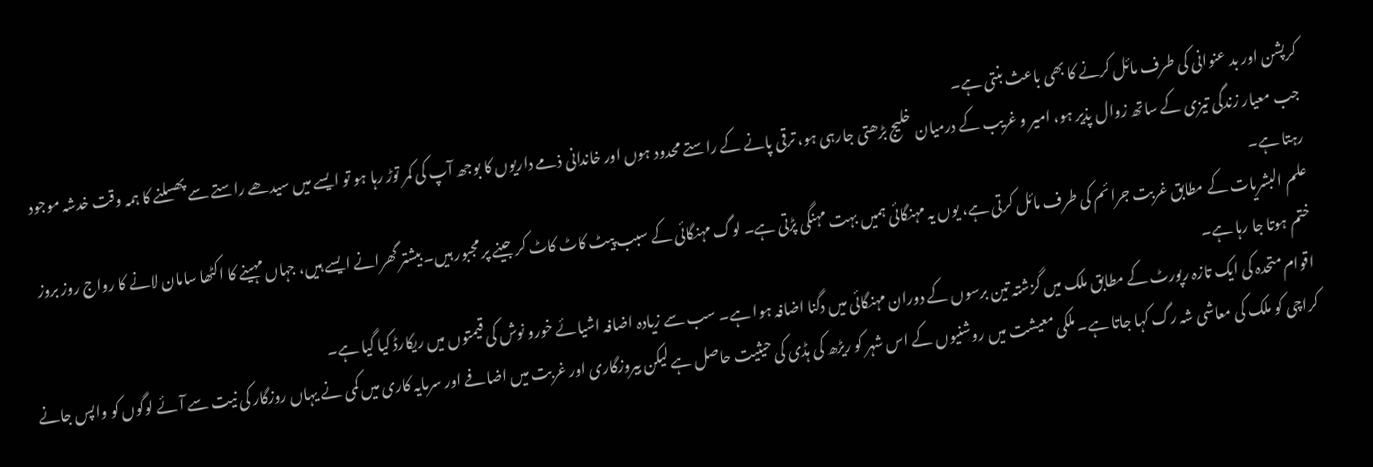کرپشن اور بد عنوانی کی طرف مائل کرنے کا بھی باعث بنتی ہے۔
جب معیار زندگی تیزی کے ساتھ زوال پذیر ہو، امیر و غریب کے درمیان خلیج بڑھتی جارہی ہو، ترقی پانے کے راستے محدود ہوں اور خاندانی ذمے داریوں کا بوجھ آپ کی کمر توڑ رہا ہو تو ایسے میں سیدھے راستے سے پھسلنے کا ہمہ وقت خدشہ موجود رہتا ہے۔
علم البشریات کے مطابق غربت جرائم کی طرف مائل کرتی ہے، یوں یہ مہنگائی ہمیں بہت مہنگی پڑتی ہے۔ لوگ مہنگائی کے سبب پیٹ کاٹ کاٹ کر جینے پر مجبور ہیں۔ بیشتر گھرانے ایسے ہیں، جہاں مہینے کا اکٹھا سامان لانے کا رواج روز بروز ختم ہوتا جا رہا ہے۔
اقوام متحدہ کی ایک تازہ رپورٹ کے مطابق ملک میں گزشتہ تین برسوں کے دوران مہنگائی میں دگنا اضافہ ہوا ہے۔ سب سے زیادہ اضافہ اشیائے خورو نوش کی قیمتوں میں ریکارڈ کیا گیا ہے۔
کراچی کو ملک کی معاشی شہ رگ کہا جاتا ہے۔ ملکی معیشت میں روشنیوں کے اس شہر کو ریڑھ کی ہڈی کی حیثیت حاصل ہے لیکن بیروزگاری اور غربت میں اضافے اور سرمایہ کاری میں کمی نے یہاں روزگار کی نیت سے آئے لوگوں کو واپس جانے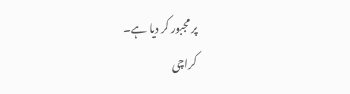پر مجبور کر دیا ہے۔
کراچی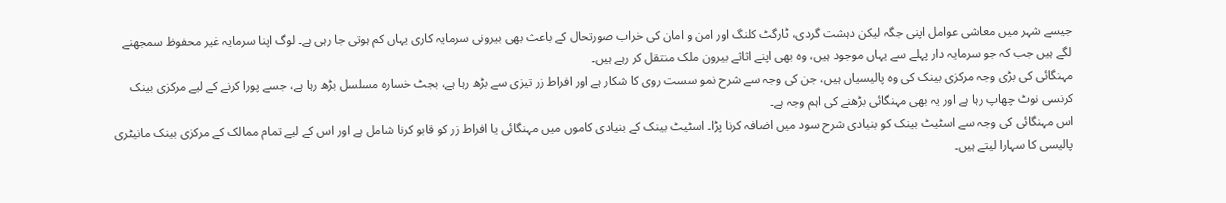جیسے شہر میں معاشی عوامل اپنی جگہ لیکن دہشت گردی، ٹارگٹ کلنگ اور امن و امان کی خراب صورتحال کے باعث بھی بیرونی سرمایہ کاری یہاں کم ہوتی جا رہی ہے۔ لوگ اپنا سرمایہ غیر محفوظ سمجھنے لگے ہیں جب کہ جو سرمایہ دار پہلے سے یہاں موجود ہیں، وہ بھی اپنے اثاثے بیرون ملک منتقل کر رہے ہیں۔
مہنگائی کی بڑی وجہ مرکزی بینک کی وہ پالیسیاں ہیں، جن کی وجہ سے شرح نمو سست روی کا شکار ہے اور افراط زر تیزی سے بڑھ رہا ہے، بجٹ خسارہ مسلسل بڑھ رہا ہے، جسے پورا کرنے کے لیے مرکزی بینک کرنسی نوٹ چھاپ رہا ہے اور یہ بھی مہنگائی بڑھنے کی اہم وجہ ہے۔
اس مہنگائی کی وجہ سے اسٹیٹ بینک کو بنیادی شرح سود میں اضافہ کرنا پڑا۔ اسٹیٹ بینک کے بنیادی کاموں میں مہنگائی یا افراط زر کو قابو کرنا شامل ہے اور اس کے لیے تمام ممالک کے مرکزی بینک مانیٹری پالیسی کا سہارا لیتے ہیں۔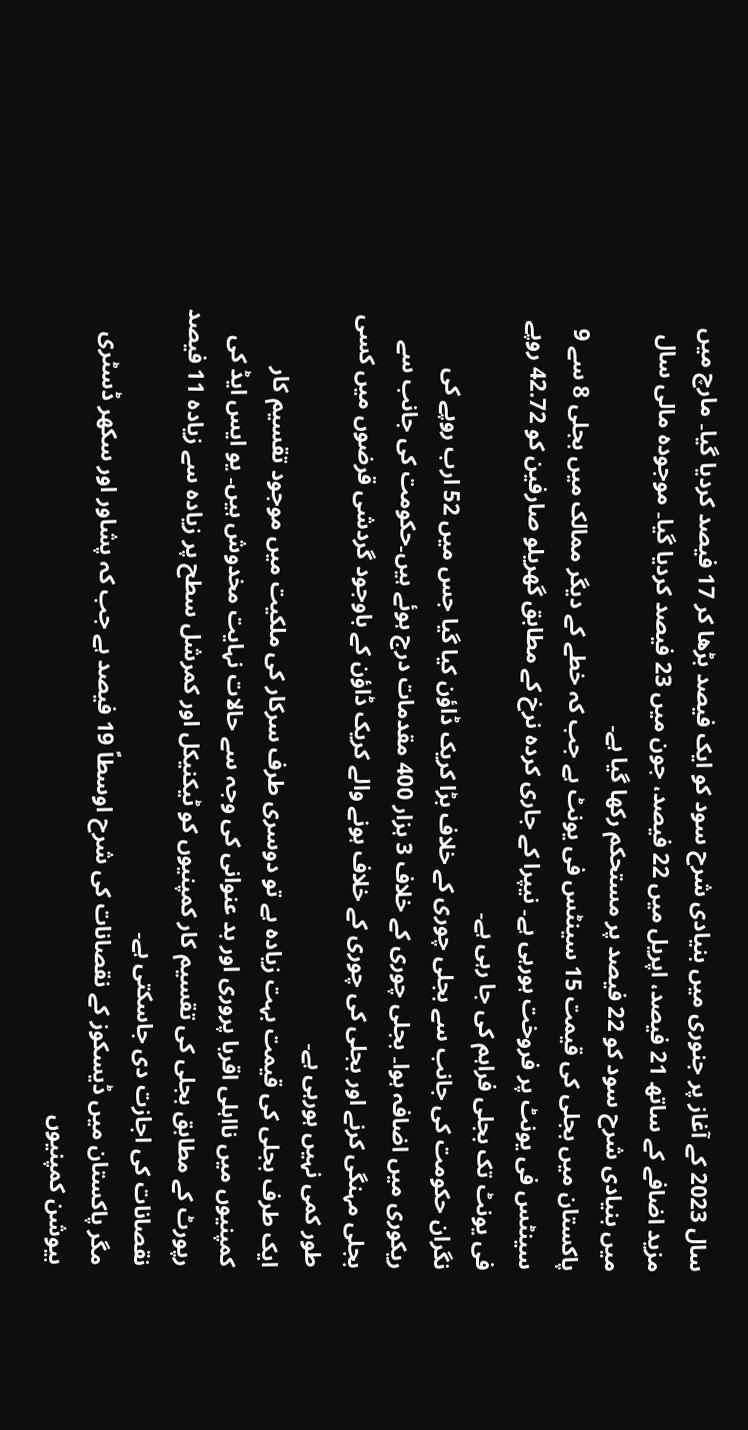سال 2023 کے آغاز پر جنوری میں بنیادی شرح سود کو ایک فیصد بڑھا کر 17 فیصد کردیا گیا۔ مارچ میں مزید اضافے کے ساتھ 21 فیصد، اپریل میں 22 فیصد، جون میں 23 فیصد کردیا گیا۔ موجودہ مالی سال میں بنیادی شرح سود کو 22 فیصد پر مستحکم رکھا گیا ہے۔
پاکستان میں بجلی کی قیمت 15 سینٹس فی یونٹ ہے جب کہ خطے کے دیگر ممالک میں بجلی 8 سے 9 سینٹس فی یونٹ پر فروخت ہورہی ہے۔ نیپرا کے جاری کردہ نرخ کے مطابق گھریلو صارفین کو 42.72 روپے فی یونٹ تک بجلی فراہم کی جا رہی ہے۔
نگران حکومت کی جانب سے بجلی چوری کے خلاف بڑا کریک ڈاؤن کیا گیا جس میں 52 ارب روپے کی ریکوری میں اضافہ ہوا۔ بجلی چوری کے خلاف 3 ہزار 400 مقدمات درج ہوئے ہیں۔حکومت کی جانب سے بجلی مہنگی کرنے اور بجلی کی چوری کے خلاف ہونے والے کریک ڈاؤن کے باوجود گردشی قرضوں میں کسی طور کمی نہیں ہورہی ہے۔
ایک طرف بجلی کی قیمت بہت زیادہ ہے تو دوسری طرف سرکار کی ملکیت میں موجود تقسیم کار کمپنیوں میں نااہلی اقربا پروری اور بد عنوانی کی وجہ سے حالات نہایت مخدوش ہیں۔ یو ایس ایڈ کی رپورٹ کے مطابق بجلی کی تقسیم کار کمپنیوں کو ٹیکنیکل اور کمرشل سطح پر زیادہ سے زیادہ 11 فیصد نقصانات کی اجازت دی جاسکتی ہے۔
مگر پاکستان میں ڈیسکوز کے نقصانات کی شرح اوسطاً 19 فیصد ہے جب کہ پشاور اور سکھر ڈسٹری بیوشن کمپنیوں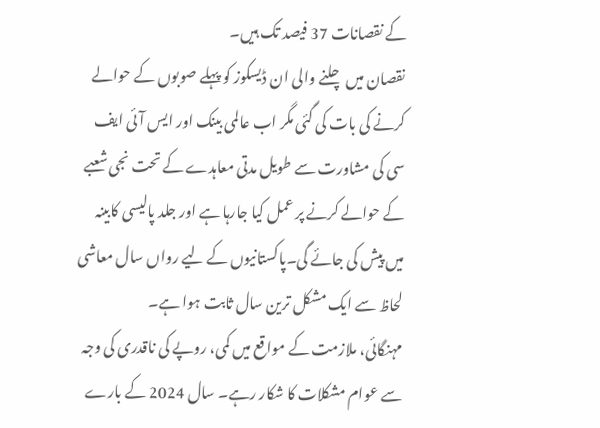کے نقصانات 37 فیصد تک ہیں۔
نقصان میں چلنے والی ان ڈیسکوز کو پہلے صوبوں کے حوالے کرنے کی بات کی گئی مگر اب عالمی بینک اور ایس آئی ایف سی کی مشاورت سے طویل مدتی معاہدے کے تحت نجی شعبے کے حوالے کرنے پر عمل کیا جارہا ہے اور جلد پالیسی کابینہ میں پیش کی جائے گی۔پاکستانیوں کے لیے رواں سال معاشی لحاظ سے ایک مشکل ترین سال ثابت ہوا ہے۔
مہنگائی، ملازمت کے مواقع میں کمی، روپے کی ناقدری کی وجہ سے عوام مشکلات کا شکار رہے۔ سال 2024 کے بارے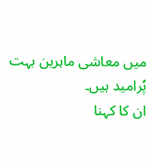میں معاشی ماہرین بہت پُرامید ہیں۔
ان کا کہنا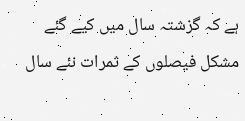ہے کہ گزشتہ سال میں کیے گئے مشکل فیصلوں کے ثمرات نئے سال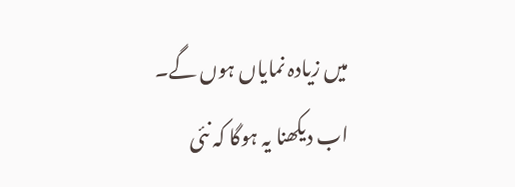میں زیادہ نمایاں ہوں گے۔ اب دیکھنا یہ ہوگا کہ نئی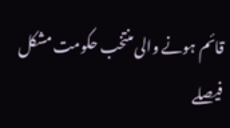قائم ہونے والی منتخب حکومت مشکل فیصلے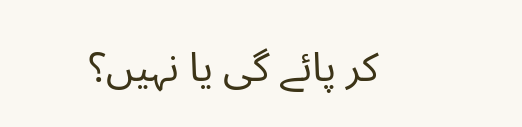کر پائے گی یا نہیں؟